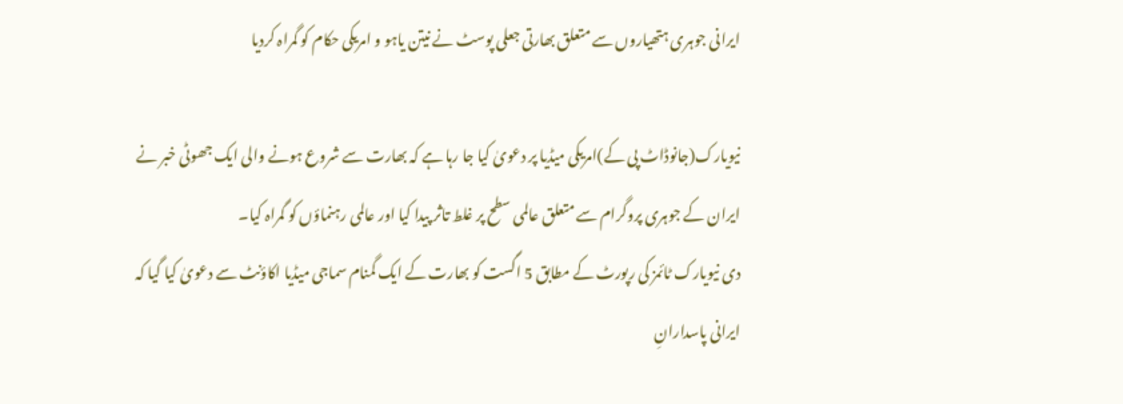ایرانی جوہری ہتھیاروں سے متعلق بھارتی جعلی پوسٹ نے نیتن یاہو و امریکی حکام کو گمراہ کردیا

نیویارک(جانوڈاٹ پی کے)امریکی میڈیا پر دعویٰ کیا جا رہا ہے کہ بھارت سے شروع ہونے والی ایک جھوٹی خبر نے ایران کے جوہری پروگرام سے متعلق عالمی سطح پر غلط تاثر پیدا کیا اور عالمی رہنماؤں کو گمراہ کیا۔
دی نیویارک ٹائمز کی رپورٹ کے مطابق 5 اگست کو بھارت کے ایک گمنام سماجی میڈیا اکاؤنٹ سے دعویٰ کیا گیا کہ ایرانی پاسدارانِ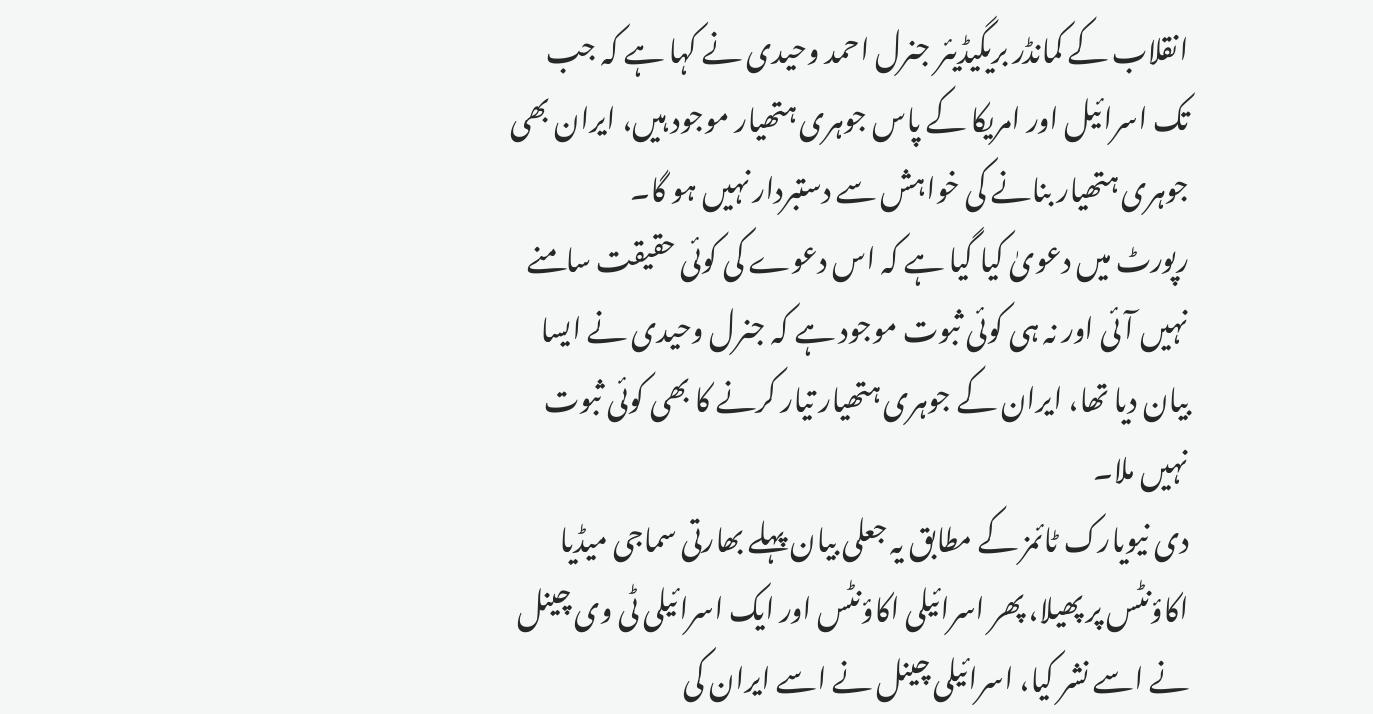انقلاب کے کمانڈر بریگیڈیئر جنرل احمد وحیدی نے کہا ہے کہ جب تک اسرائیل اور امریکا کے پاس جوہری ہتھیار موجود ہیں، ایران بھی جوہری ہتھیار بنانے کی خواہش سے دستبردار نہیں ہو گا۔
رپورٹ میں دعویٰ کیا گیا ہے کہ اس دعوے کی کوئی حقیقت سامنے نہیں آئی اور نہ ہی کوئی ثبوت موجود ہے کہ جنرل وحیدی نے ایسا بیان دیا تھا، ایران کے جوہری ہتھیار تیار کرنے کا بھی کوئی ثبوت نہیں ملا۔
دی نیویارک ٹائمز کے مطابق یہ جعلی بیان پہلے بھارتی سماجی میڈیا اکاؤنٹس پر پھیلا، پھر اسرائیلی اکاؤنٹس اور ایک اسرائیلی ٹی وی چینل نے اسے نشر کیا، اسرائیلی چینل نے اسے ایران کی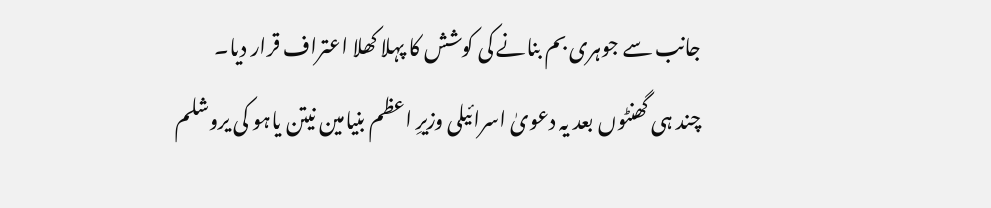جانب سے جوہری بم بنانے کی کوشش کا پہلا کھلا اعتراف قرار دیا۔
چند ہی گھنٹوں بعد یہ دعویٰ اسرائیلی وزیرِ اعظم بنیامین نیتن یاہو کی یروشلم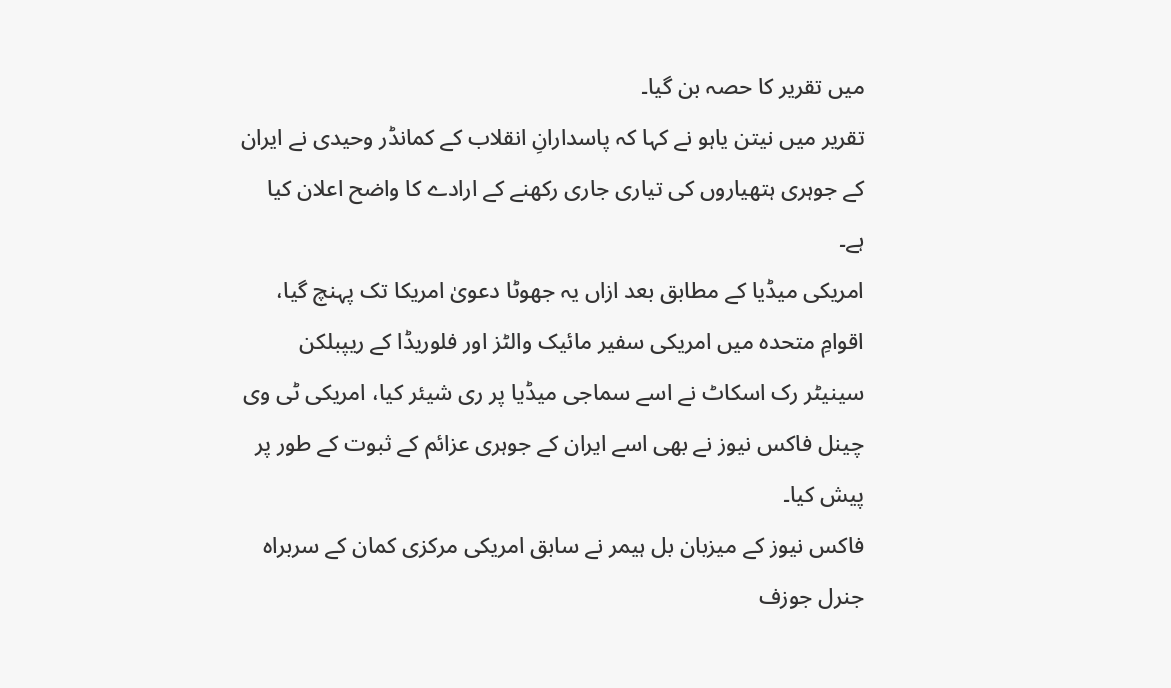میں تقریر کا حصہ بن گیا۔
تقریر میں نیتن یاہو نے کہا کہ پاسدارانِ انقلاب کے کمانڈر وحیدی نے ایران کے جوہری ہتھیاروں کی تیاری جاری رکھنے کے ارادے کا واضح اعلان کیا ہے۔
امریکی میڈیا کے مطابق بعد ازاں یہ جھوٹا دعویٰ امریکا تک پہنچ گیا، اقوامِ متحدہ میں امریکی سفیر مائیک والٹز اور فلوریڈا کے ریپبلکن سینیٹر رک اسکاٹ نے اسے سماجی میڈیا پر ری شیئر کیا، امریکی ٹی وی چینل فاکس نیوز نے بھی اسے ایران کے جوہری عزائم کے ثبوت کے طور پر پیش کیا۔
فاکس نیوز کے میزبان بل ہیمر نے سابق امریکی مرکزی کمان کے سربراہ جنرل جوزف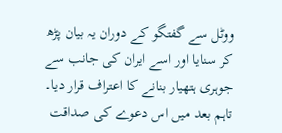ووٹل سے گفتگو کے دوران یہ بیان پڑھ کر سنایا اور اسے ایران کی جانب سے جوہری ہتھیار بنانے کا اعتراف قرار دیا۔
تاہم بعد میں اس دعوے کی صداقت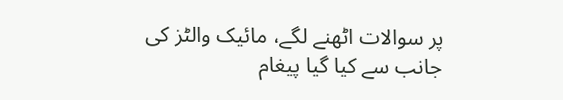پر سوالات اٹھنے لگے، مائیک والٹز کی جانب سے کیا گیا پیغام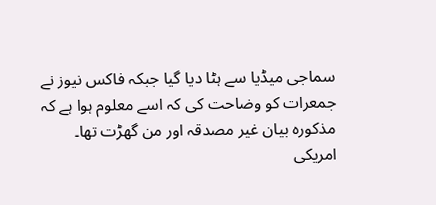سماجی میڈیا سے ہٹا دیا گیا جبکہ فاکس نیوز نے جمعرات کو وضاحت کی کہ اسے معلوم ہوا ہے کہ مذکورہ بیان غیر مصدقہ اور من گھڑت تھا۔
امریکی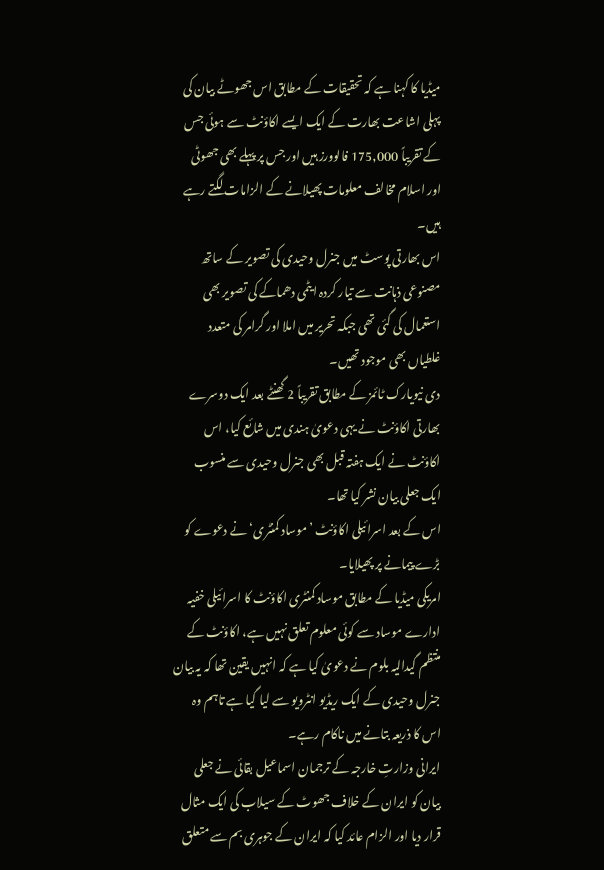میڈیا کا کہنا ہے کہ تحقیقات کے مطابق اس جھوٹے بیان کی پہلی اشاعت بھارت کے ایک ایسے اکاؤنٹ سے ہوئی جس کے تقریباً 175,000 فالوورز ہیں اور جس پر پہلے بھی جھوٹی اور اسلام مخالف معلومات پھیلانے کے الزامات لگتے رہے ہیں۔
اس بھارتی پوسٹ میں جنرل وحیدی کی تصویر کے ساتھ مصنوعی ذہانت سے تیار کردہ ایٹمی دھماکے کی تصویر بھی استعمال کی گئی تھی جبکہ تحریر میں املا اور گرامر کی متعدد غلطیاں بھی موجود تھیں۔
دی نیویارک ٹائمز کے مطابق تقریباً 2 گھنٹے بعد ایک دوسرے بھارتی اکاؤنٹ نے یہی دعویٰ ہندی میں شائع کیا، اس اکاؤنٹ نے ایک ہفتہ قبل بھی جنرل وحیدی سے منسوب ایک جعلی بیان نشر کیا تھا۔
اس کے بعد اسرائیلی اکاؤنٹ ’موساد کمنٹری‘ نے دعوے کو بڑے پیمانے پر پھیلایا۔
امریکی میڈیا کے مطابق موساد کمنٹری اکاؤنٹ کا اسرائیلی خفیہ ادارے موساد سے کوئی معلوم تعلق نہیں ہے، اکاؤنٹ کے منتظم گیدالیہ بلوم نے دعویٰ کیا ہے کہ انہیں یقین تھا کہ یہ بیان جنرل وحیدی کے ایک ریڈیو انٹرویو سے لیا گیا ہے تاہم وہ اس کا ذریعہ بتانے میں ناکام رہے۔
ایرانی وزارتِ خارجہ کے ترجمان اسماعیل بقائی نے جعلی بیان کو ایران کے خلاف جھوٹ کے سیلاب کی ایک مثال قرار دیا اور الزام عائد کیا کہ ایران کے جوہری بم سے متعلق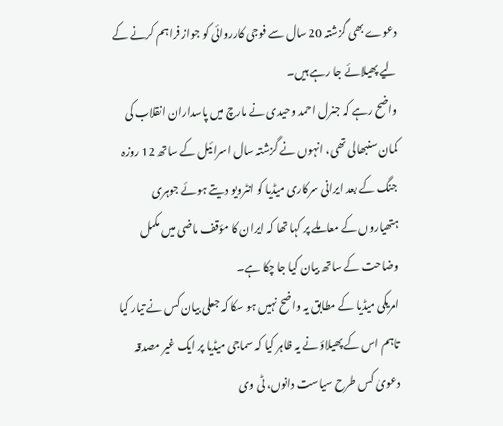دعوے بھی گزشتہ 20 سال سے فوجی کارروائی کو جواز فراہم کرنے کے لیے پھیلائے جا رہے ہیں۔
واضح رہے کہ جنرل احمد وحیدی نے مارچ میں پاسداران انقلاب کی کمان سنبھالی تھی، انہوں نے گزشتہ سال اسرائیل کے ساتھ 12 روزہ جنگ کے بعد ایرانی سرکاری میڈیا کو انٹرویو دیتے ہوئے جوہری ہتھیاروں کے معاملے پر کہا تھا کہ ایران کا مؤقف ماضی میں مکمل وضاحت کے ساتھ بیان کیا جا چکا ہے۔
امریکی میڈیا کے مطابق یہ واضح نہیں ہو سکا کہ جعلی بیان کس نے تیار کیا تاہم اس کے پھیلاؤ نے یہ ظاہر کیا کہ سماجی میڈیا پر ایک غیر مصدقہ دعویٰ کس طرح سیاست دانوں، ٹی وی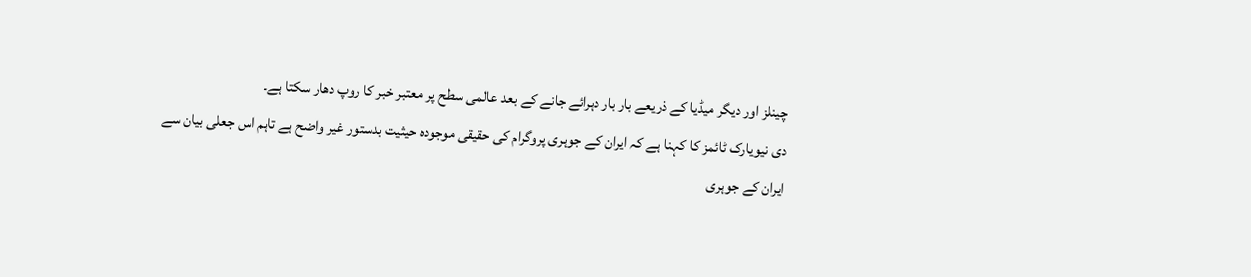چینلز اور دیگر میڈیا کے ذریعے بار بار دہرائے جانے کے بعد عالمی سطح پر معتبر خبر کا روپ دھار سکتا ہے۔
دی نیویارک ٹائمز کا کہنا ہے کہ ایران کے جوہری پروگرام کی حقیقی موجودہ حیثیت بدستور غیر واضح ہے تاہم اس جعلی بیان سے ایران کے جوہری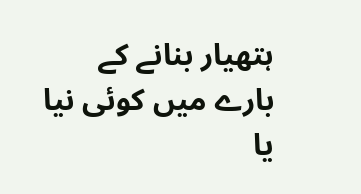ہتھیار بنانے کے بارے میں کوئی نیا یا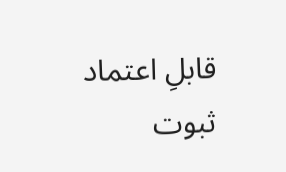قابلِ اعتماد ثبوت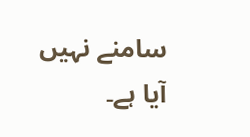سامنے نہیں آیا ہے۔